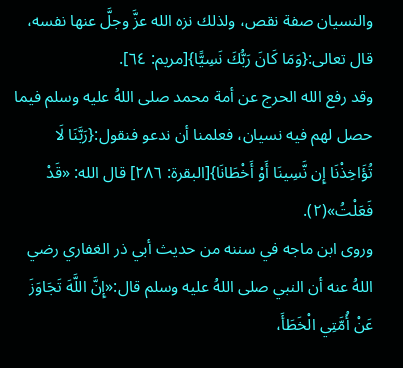والنسيان صفة نقص، ولذلك نزه الله عزَّ وجلَّ عنها نفسه، قال تعالى:{وَمَا كَانَ رَبُّكَ نَسِيًّا}[مريم: ٦٤].
وقد رفع الله الحرج عن أمة محمد صلى اللهُ عليه وسلم فيما حصل لهم فيه نسيان، فعلمنا أن ندعو فنقول:{رَبَّنَا لَا تُؤَاخِذْنَا إِن نَّسِينَا أَوْ أَخْطَانَا}[البقرة: ٢٨٦] قال الله: «قَدْ فَعَلْتُ»(٢).
وروى ابن ماجه في سننه من حديث أبي ذر الغفاري رضي اللهُ عنه أن النبي صلى اللهُ عليه وسلم قال:«إِنَّ اللَّهَ تَجَاوَزَ عَنْ أُمَّتِي الْخَطَأَ،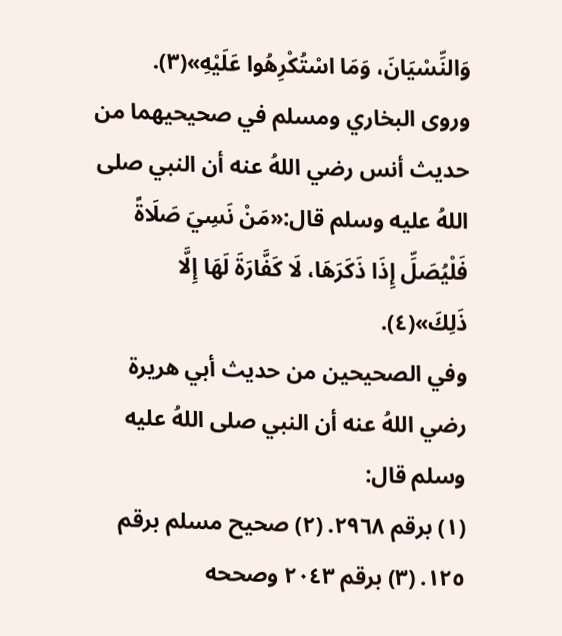وَالنِّسْيَانَ، وَمَا اسْتُكْرِهُوا عَلَيْهِ»(٣).
وروى البخاري ومسلم في صحيحيهما من حديث أنس رضي اللهُ عنه أن النبي صلى اللهُ عليه وسلم قال:«مَنْ نَسِيَ صَلَاةً فَلْيُصَلِّ إِذَا ذَكَرَهَا، لَا كَفَّارَةَ لَهَا إِلَّا ذَلِكَ»(٤).
وفي الصحيحين من حديث أبي هريرة رضي اللهُ عنه أن النبي صلى اللهُ عليه وسلم قال:
(١) برقم ٢٩٦٨. (٢) صحيح مسلم برقم ١٢٥. (٣) برقم ٢٠٤٣ وصححه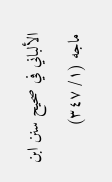الألباني في صحيح سنن ابن ماجه (١/ ٣٤٧)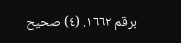برقم ١٦٦٢. (٤) صحيح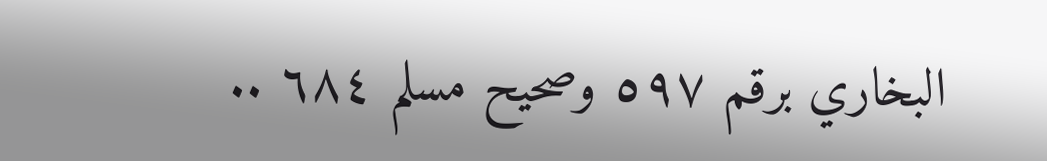البخاري برقم ٥٩٧ وصحيح مسلم ٦٨٤ ..